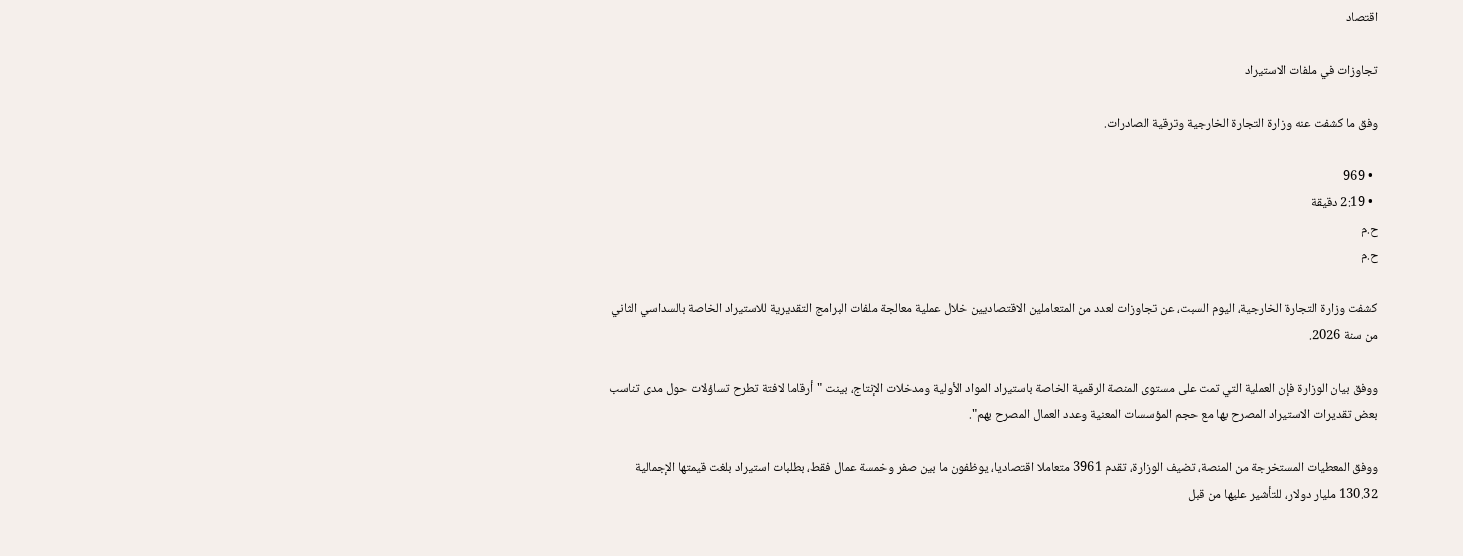اقتصاد

تجاوزات في ملفات الاستيراد

وفق ما كشفت عنه وزارة التجارة الخارجية وترقية الصادرات.

  • 969
  • 2:19 دقيقة
ح.م
ح.م

كشفت وزارة التجارة الخارجية، اليوم السبت، عن تجاوزات لعدد من المتعاملين الاقتصاديين خلال عملية معالجة ملفات البرامج التقديرية للاستيراد الخاصة بالسداسي الثاني من سنة 2026.

ووفق بيان الوزارة فإن العملية التي تمت على مستوى المنصة الرقمية الخاصة باستيراد المواد الأولية ومدخلات الإنتاج، بينت "أرقاما لافتة تطرح تساؤلات حول مدى تناسب بعض تقديرات الاستيراد المصرح بها مع حجم المؤسسات المعنية وعدد العمال المصرح بهم".

ووفق المعطيات المستخرجة من المنصة، تضيف الوزارة، تقدم 3961 متعاملا اقتصاديا، يوظفون ما بين صفر وخمسة عمال فقط، بطلبات استيراد بلغت قيمتها الإجمالية 130.32 مليار دولار، للتأشير عليها من قبل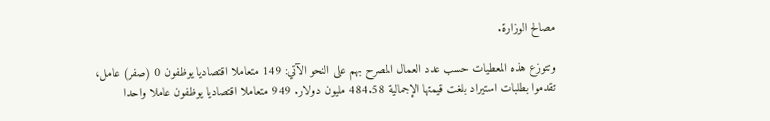مصالح الوزارة.

وتتوزع هذه المعطيات حسب عدد العمال المصرح بهم على النحو الآتي: 149 متعاملا اقتصاديا يوظفون 0 (صفر) عامل، تقدموا بطلبات استيراد بلغت قيمتها الإجمالية 484.58 مليون دولار. 949 متعاملا اقتصاديا يوظفون عاملا واحدا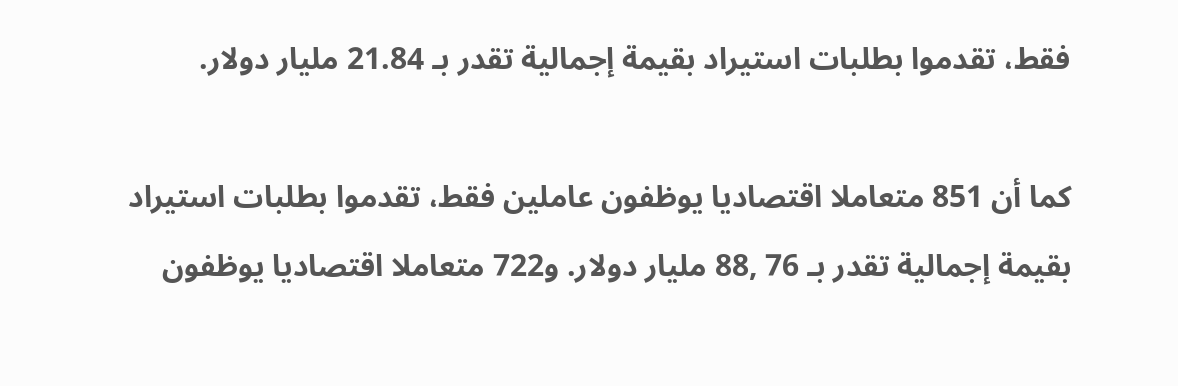فقط، تقدموا بطلبات استيراد بقيمة إجمالية تقدر بـ 21.84 مليار دولار.

كما أن 851 متعاملا اقتصاديا يوظفون عاملين فقط، تقدموا بطلبات استيراد بقيمة إجمالية تقدر بـ 76 ,88 مليار دولار. و722 متعاملا اقتصاديا يوظفون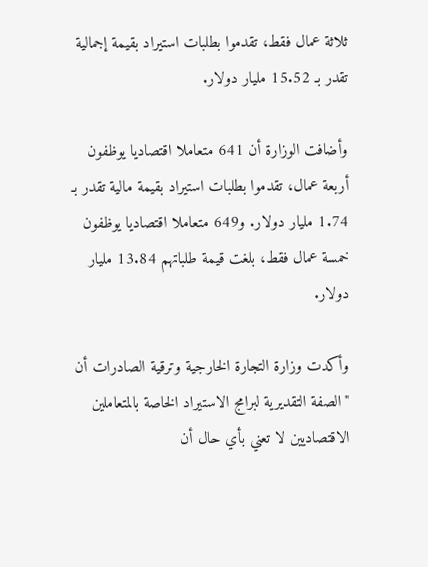ثلاثة عمال فقط، تقدموا بطلبات استيراد بقيمة إجمالية تقدر بـ 15.52 مليار دولار.

وأضافت الوزارة أن 641 متعاملا اقتصاديا يوظفون أربعة عمال، تقدموا بطلبات استيراد بقيمة مالية تقدر بـ 1.74 مليار دولار. و649 متعاملا اقتصاديا يوظفون خمسة عمال فقط، بلغت قيمة طلباتهم 13.84 مليار دولار.

وأكدت وزارة التجارة الخارجية وترقية الصادرات أن "الصفة التقديرية لبرامج الاستيراد الخاصة بالمتعاملين الاقتصاديين لا تعني بأي حال أن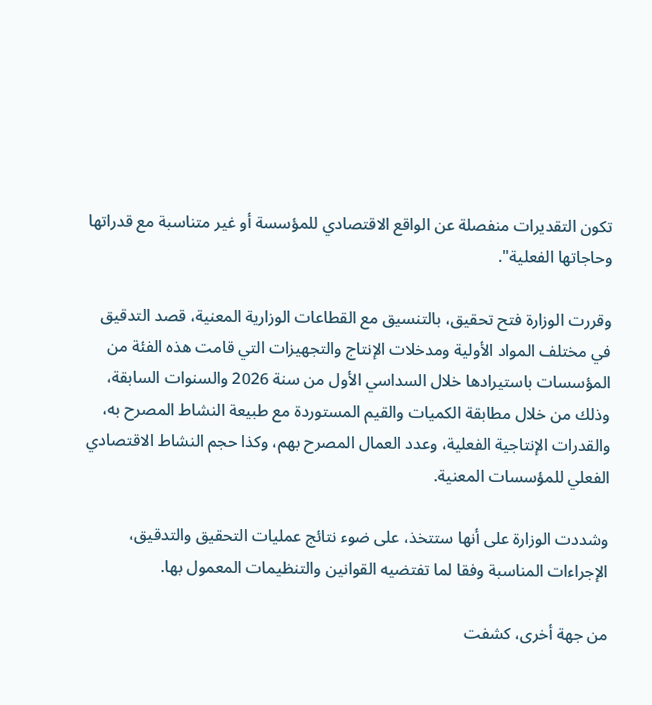تكون التقديرات منفصلة عن الواقع الاقتصادي للمؤسسة أو غير متناسبة مع قدراتها وحاجاتها الفعلية".

وقررت الوزارة فتح تحقيق، بالتنسيق مع القطاعات الوزارية المعنية، قصد التدقيق في مختلف المواد الأولية ومدخلات الإنتاج والتجهيزات التي قامت هذه الفئة من المؤسسات باستيرادها خلال السداسي الأول من سنة 2026 والسنوات السابقة، وذلك من خلال مطابقة الكميات والقيم المستوردة مع طبيعة النشاط المصرح به، والقدرات الإنتاجية الفعلية، وعدد العمال المصرح بهم، وكذا حجم النشاط الاقتصادي الفعلي للمؤسسات المعنية.

وشددت الوزارة على أنها ستتخذ، على ضوء نتائج عمليات التحقيق والتدقيق، الإجراءات المناسبة وفقا لما تفتضيه القوانين والتنظيمات المعمول بها.

من جهة أخرى، كشفت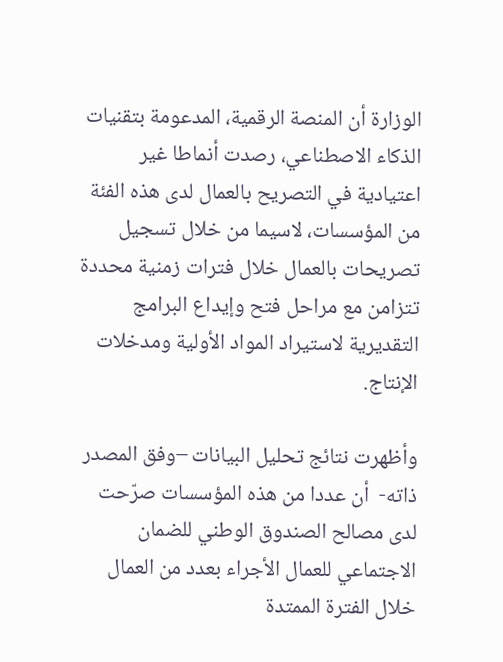الوزارة أن المنصة الرقمية، المدعومة بتقنيات الذكاء الاصطناعي، رصدت أنماطا غير اعتيادية في التصريح بالعمال لدى هذه الفئة من المؤسسات، لاسيما من خلال تسجيل تصريحات بالعمال خلال فترات زمنية محددة تتزامن مع مراحل فتح وإيداع البرامج التقديرية لاستيراد المواد الأولية ومدخلات الإنتاج.

وأظهرت نتائج تحليل البيانات –وفق المصدر ذاته-  أن عددا من هذه المؤسسات صرّحت لدى مصالح الصندوق الوطني للضمان الاجتماعي للعمال الأجراء بعدد من العمال خلال الفترة الممتدة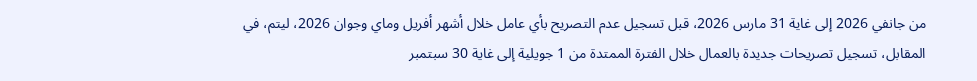من جانفي 2026 إلى غاية 31 مارس 2026، قبل تسجيل عدم التصريح بأي عامل خلال أشهر أفريل وماي وجوان 2026، ليتم، في المقابل، تسجيل تصريحات جديدة بالعمال خلال الفترة الممتدة من 1 جويلية إلى غاية 30 سبتمبر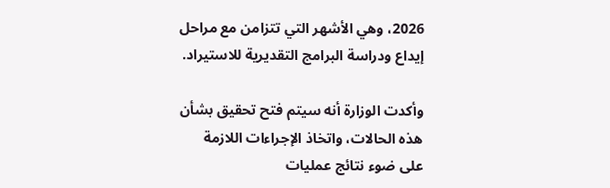2026، وهي الأشهر التي تتزامن مع مراحل إيداع ودراسة البرامج التقديرية للاستيراد.

وأكدت الوزارة أنه سيتم فتح تحقيق بشأن هذه الحالات، واتخاذ الإجراءات اللازمة على ضوء نتائج عمليات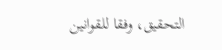التحقيق، وفقا للقوانين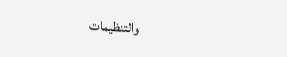والتنظيمات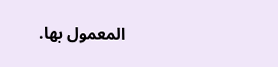المعمول بها.